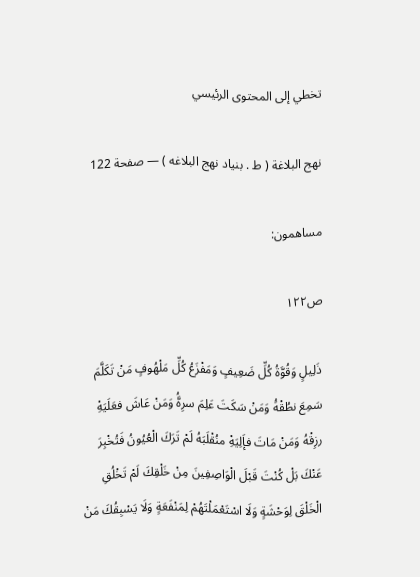تخطي إلى المحتوى الرئيسي

نهج البلاغة ( ط . بنياد نهج البلاغه ) — صفحة 122

مساهمون:

ص١٢٢

ذَلِيلٍ وَقُوَّةُ كُلِّ ضَعِيفٍ وَمَفْزَعُ كُلِّ مَلْهُوفٍ مَنْ تَكَلَّمَ سَمِعَ نطُقْهَُ وَمَنْ سَكَتَ عَلِمَ سرِهَُّ وَمَنْ عَاشَ فعَلَيَهِْ رزِقْهُ وَمَنْ مَاتَ فإَلِيَهِْ منُقْلَبَهُ لَمْ تَرَكَ الْعُيُونُ فَتُخْبِرَ عَنْكَ بَلْ كُنْتَ قَبْلَ الْوَاصِفِينَ مِنْ خَلْقِكَ لَمْ تَخْلُقِ الْخَلْقَ لِوَحْشَةٍ وَلَا اسْتَعْمَلْتَهُمْ لِمَنْفَعَةٍ وَلَا يَسْبِقُكَ مَنْ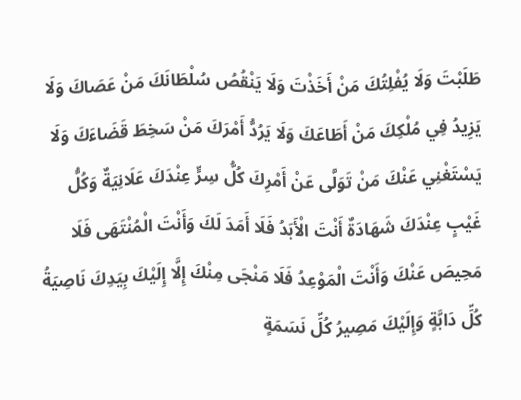طَلَبْتَ وَلَا يُفْلِتُكَ مَنْ أَخَذْتَ وَلَا يَنْقُصُ سُلْطَانَكَ مَنْ عَصَاكَ وَلَا يَزِيدُ فِي مُلْكِكَ مَنْ أَطَاعَكَ وَلَا يَرُدُّ أَمْرَكَ مَنْ سَخِطَ قَضَاءَكَ وَلَا يَسْتَغْنِي عَنْكَ مَنْ تَوَلَّى عَنْ أَمْرِكَ كُلُّ سِرٍّ عِنْدَكَ عَلَانِيَةٌ وَكُلُّ غَيْبٍ عِنْدَكَ شَهَادَةٌ أَنْتَ الْأَبَدُ فَلَا أَمَدَ لَكَ وَأَنْتَ الْمُنْتَهَى فَلَا مَحِيصَ عَنْكَ وَأَنْتَ الْمَوْعِدُ فَلَا مَنْجَى مِنْكَ إِلَّا إِلَيْكَ بِيَدِكَ نَاصِيَةُ كُلِّ دَابَّةٍ وَإِلَيْكَ مَصِيرُ كُلِّ نَسَمَةٍ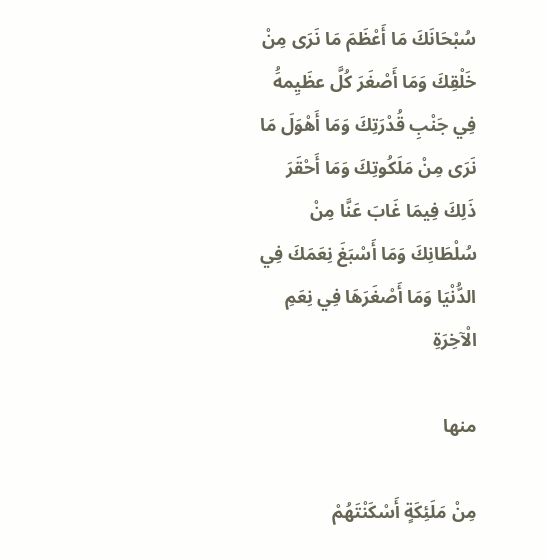سُبْحَانَكَ مَا أَعْظَمَ مَا نَرَى مِنْ خَلْقِكَ وَمَا أَصْغَرَ كُلَّ عظَيِمهَُ فِي جَنْبِ قُدْرَتِكَ وَمَا أَهْوَلَ مَا نَرَى مِنْ مَلَكُوتِكَ وَمَا أَحْقَرَ ذَلِكَ فِيمَا غَابَ عَنَّا مِنْ سُلْطَانِكَ وَمَا أَسْبَغَ نِعَمَكَ فِي الدُّنْيَا وَمَا أَصْغَرَهَا فِي نِعَمِ الْآخِرَةِ

منها

مِنْ مَلَئِكَةٍ أَسْكَنْتَهُمْ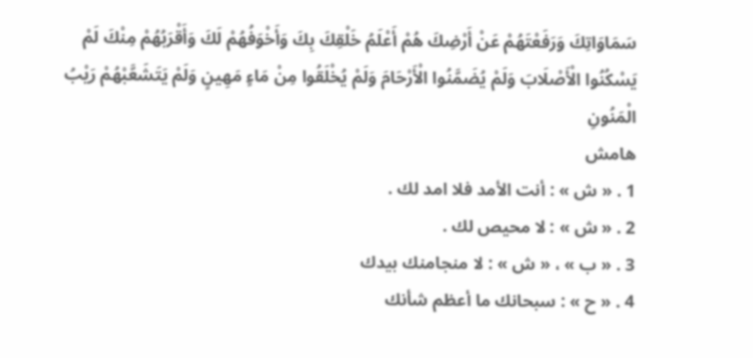سَمَاوَاتِكَ وَرَفَعْتَهُمْ عَنْ أَرْضِكَ هُمْ أَعْلَمُ خَلْقِكَ بِكَ وَأَخْوَفُهُمْ لَكَ وَأَقْرَبُهُمْ مِنْكَ لَمْ يَسْكُنُوا الْأَصْلَابَ وَلَمْ يُضَمَّنُوا الْأَرْحَامَ وَلَمْ يُخْلَقُوا مِنْ مَاءٍ مَهِينٍ وَلَمْ يَتَشَعَّبْهُمْ رَيْبُ الْمَنُونِ
هامش
1 . « ش » : أنت الأمد فلا امد لك .
2 . « ش » : لا محيص لك .
3 . « ب » ، « ش » : لا منجامنك بيدك
4 . « ح » : سبحانك ما أعظم شأنك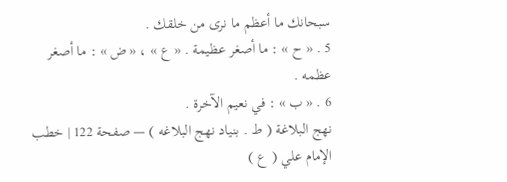سبحانك ما أعظم ما نرى من خلقك .
5 . « ح » : ما أصغر عظيمة . « ع » ، « ض » : ما أصغر عظمه .
6 . « ب » : في نعيم الآخرة .
نهج البلاغة ( ط . بنياد نهج البلاغه ) — صفحة 122 | خطب الإمام علي ( ع )